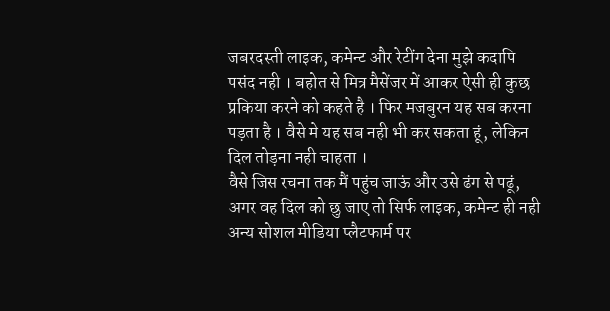जबरदस्ती लाइक, कमेन्ट और रेटींग देना मुझे कदापि पसंद नही । बहोत से मित्र मैसेंजर में आकर ऐसी ही कुछ प्रकिया करने को कहते है । फिर मजबुरन यह सब करना पड़ता है । वैसे मे यह सब नही भी कर सकता हूं, लेकिन दिल तोड़ना नही चाहता ।
वैसे जिस रचना तक मैं पहुंच जाऊं और उसे ढंग से पढूं, अगर वह दिल को छु जाए तो सिर्फ लाइक, कमेन्ट ही नही अन्य सोशल मीडिया प्लैटफार्म पर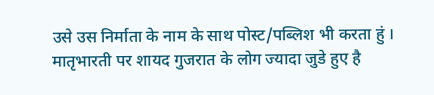उसे उस निर्माता के नाम के साथ पोस्ट/पब्लिश भी करता हुं ।
मातृभारती पर शायद गुजरात के लोग ज्यादा जुडे हुए है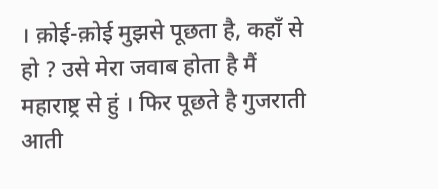। क़ोई-क़ोई मुझसे पूछता है, कहाँ से हो ? उसे मेरा जवाब होता है मैं महाराष्ट्र से हुं । फिर पूछते है गुजराती आती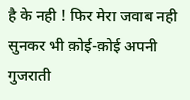है के नही ! फिर मेरा जवाब नही सुनकर भी क़ोई-क़ोई अपनी गुजराती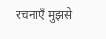रचनाएँ मुझसे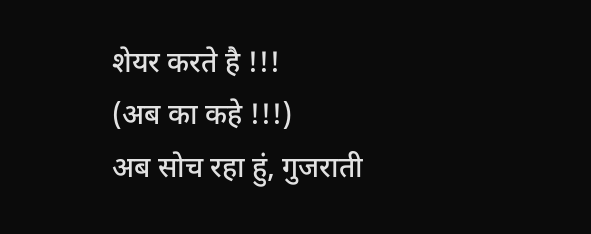शेयर करते है !!!
(अब का कहे !!!)
अब सोच रहा हुं, गुजराती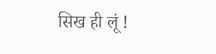सिख ही लूं !